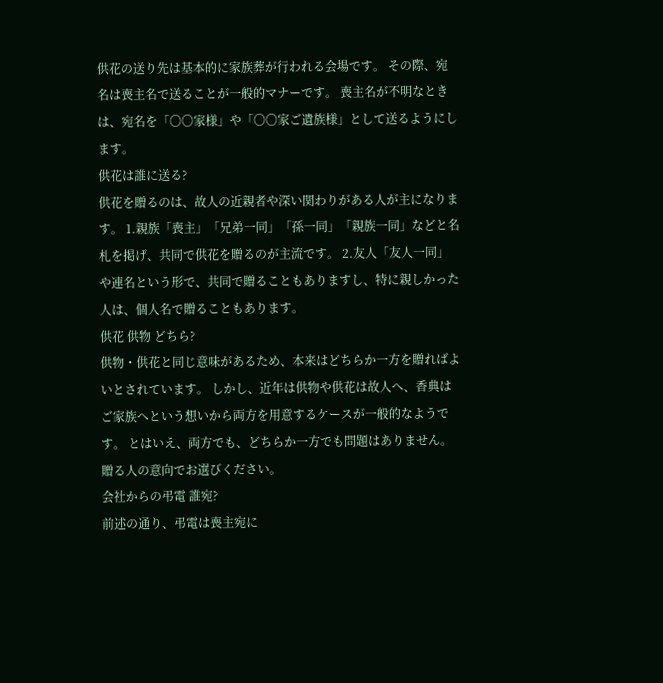供花の送り先は基本的に家族葬が行われる会場です。 その際、宛名は喪主名で送ることが一般的マナーです。 喪主名が不明なときは、宛名を「〇〇家様」や「〇〇家ご遺族様」として送るようにします。
供花は誰に送る?
供花を贈るのは、故人の近親者や深い関わりがある人が主になります。 1.親族「喪主」「兄弟一同」「孫一同」「親族一同」などと名札を掲げ、共同で供花を贈るのが主流です。 2.友人「友人一同」や連名という形で、共同で贈ることもありますし、特に親しかった人は、個人名で贈ることもあります。
供花 供物 どちら?
供物・供花と同じ意味があるため、本来はどちらか一方を贈ればよいとされています。 しかし、近年は供物や供花は故人へ、香典はご家族へという想いから両方を用意するケースが一般的なようです。 とはいえ、両方でも、どちらか一方でも問題はありません。 贈る人の意向でお選びください。
会社からの弔電 誰宛?
前述の通り、弔電は喪主宛に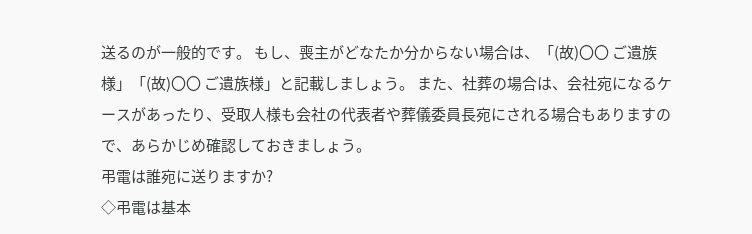送るのが一般的です。 もし、喪主がどなたか分からない場合は、「(故)〇〇 ご遺族様」「(故)〇〇 ご遺族様」と記載しましょう。 また、社葬の場合は、会社宛になるケースがあったり、受取人様も会社の代表者や葬儀委員長宛にされる場合もありますので、あらかじめ確認しておきましょう。
弔電は誰宛に送りますか?
◇弔電は基本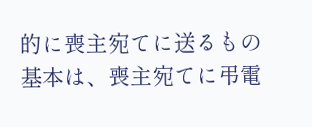的に喪主宛てに送るもの基本は、喪主宛てに弔電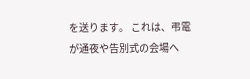を送ります。 これは、弔電が通夜や告別式の会場へ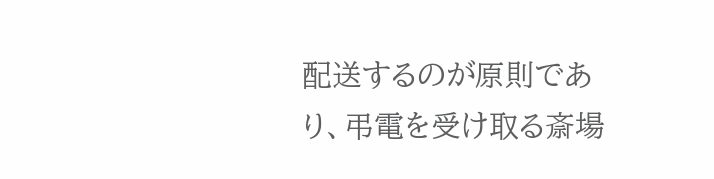配送するのが原則であり、弔電を受け取る斎場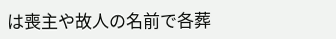は喪主や故人の名前で各葬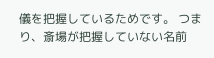儀を把握しているためです。 つまり、斎場が把握していない名前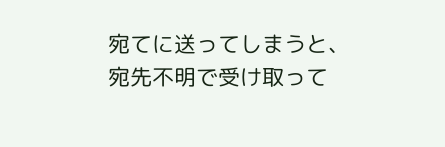宛てに送ってしまうと、宛先不明で受け取って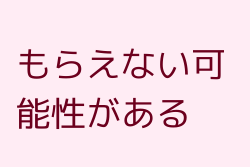もらえない可能性がある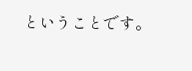ということです。